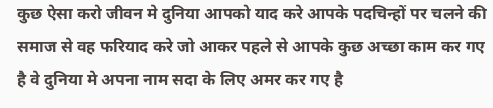कुछ ऐसा करो जीवन मे दुनिया आपको याद करे आपके पदचिन्हों पर चलने की समाज से वह फरियाद करे जो आकर पहले से आपके कुछ अच्छा काम कर गए है वे दुनिया मे अपना नाम सदा के लिए अमर कर गए है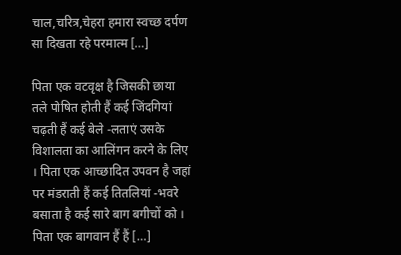चाल,चरित्र,चेहरा हमारा स्वच्छ दर्पण सा दिखता रहे परमात्म […]

पिता एक वटवृक्ष है जिसकी छाया तले पोषित होती हैं कई जिंदगियां चढ़ती हैं कई बेले -लताएं उसके विशालता का आलिंगन करने के लिए । पिता एक आच्छादित उपवन है जहां पर मंडराती हैं कई तितलियां -भवरे बसाता है कई सारे बाग बगीचों को । पिता एक बागवान हैं हैं […]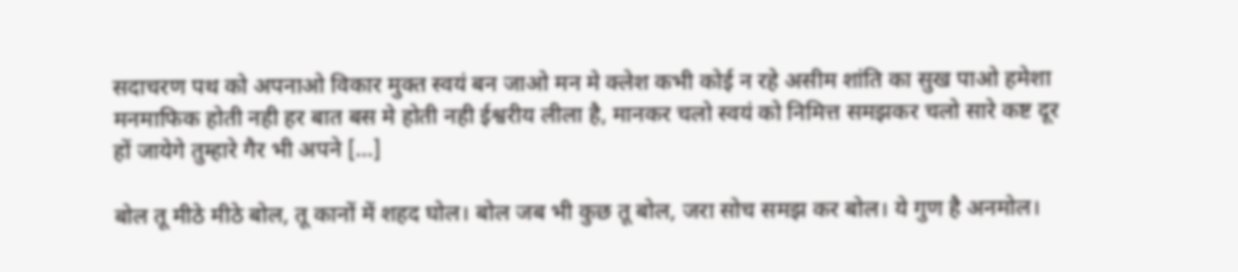सदाचरण पथ को अपनाओ विकार मुक्त स्वयं बन जाओ मन मे क्लेश कभी कोई न रहे असीम शांति का सुख पाओ हमेशा मनमाफिक होती नही हर बात बस मे होती नही ईश्वरीय लीला है, मानकर चलो स्वयं को निमित्त समझकर चलो सारे कष्ट दूर हों जायेगे तुम्हारे गैर भी अपने […]

बोल तू मीठे मीठे बोल, तू कानों में शहद घोल। बोल जब भी कुछ तू बोल, जरा सोच समझ कर बोल। ये गुण है अनमोल।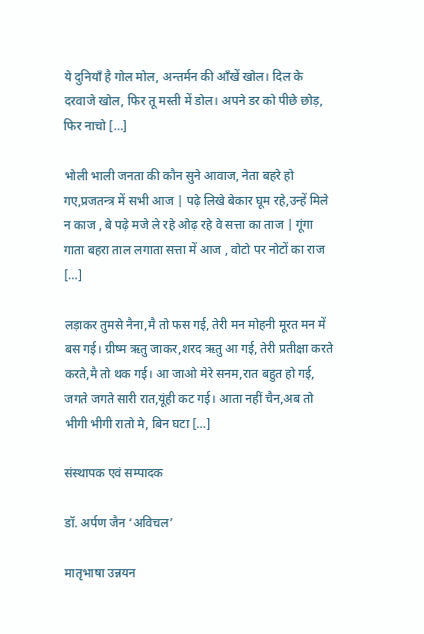ये दुनियाँ है गोल मोल, अन्तर्मन की आँखें खोल। दिल के दरवाजे खोल, फिर तू मस्ती में डोल। अपने डर को पीछे छोड़, फिर नाचो […]

भोली भाली जनता की कौन सुने आवाज, नेता बहरे हो गए,प्रजतन्त्र में सभी आज | पढ़े लिखे बेकार घूम रहे,उन्हें मिले न काज , बे पढ़े मजे ले रहे ओढ़ रहे वे सत्ता का ताज | गूंगा गाता बहरा ताल लगाता सत्ता में आज , वोटो पर नोटों का राज […]

लड़ाकर तुमसे नैना,मै तो फस गई, तेरी मन मोहनी मूरत मन में बस गई। ग्रीष्म ऋतु जाकर,शरद ऋतु आ गई, तेरी प्रतीक्षा करते करते,मै तो थक गई। आ जाओ मेरे सनम,रात बहुत हो गई, जगते जगते सारी रात,यूंही कट गई। आता नहीं चैन,अब तो भीगी भीगी रातो मे, बिन घटा […]

संस्थापक एवं सम्पादक

डॉ. अर्पण जैन ‘अविचल’

मातृभाषा उन्नयन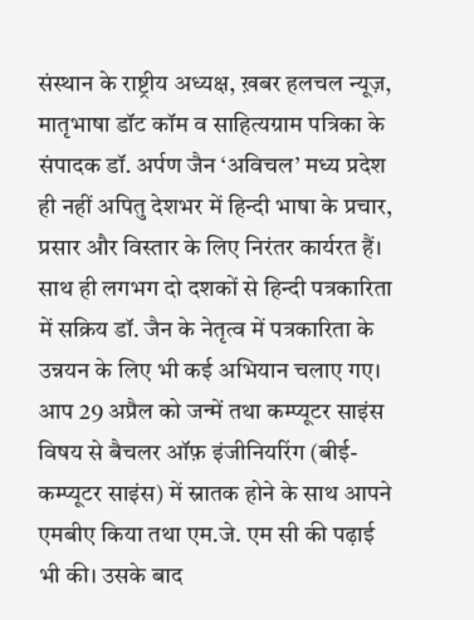संस्थान के राष्ट्रीय अध्यक्ष, ख़बर हलचल न्यूज़, मातृभाषा डॉट कॉम व साहित्यग्राम पत्रिका के संपादक डॉ. अर्पण जैन ‘अविचल’ मध्य प्रदेश ही नहीं अपितु देशभर में हिन्दी भाषा के प्रचार, प्रसार और विस्तार के लिए निरंतर कार्यरत हैं। साथ ही लगभग दो दशकों से हिन्दी पत्रकारिता में सक्रिय डॉ. जैन के नेतृत्व में पत्रकारिता के उन्नयन के लिए भी कई अभियान चलाए गए। आप 29 अप्रैल को जन्में तथा कम्प्यूटर साइंस विषय से बैचलर ऑफ़ इंजीनियरिंग (बीई-कम्प्यूटर साइंस) में स्नातक होने के साथ आपने एमबीए किया तथा एम.जे. एम सी की पढ़ाई भी की। उसके बाद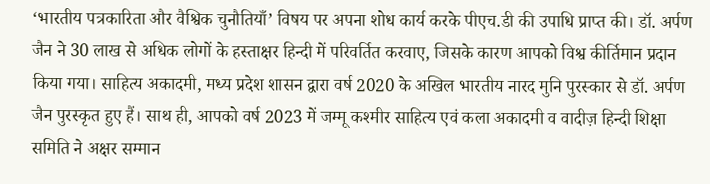‘भारतीय पत्रकारिता और वैश्विक चुनौतियाँ’ विषय पर अपना शोध कार्य करके पीएच.डी की उपाधि प्राप्त की। डॉ. अर्पण जैन ने 30 लाख से अधिक लोगों के हस्ताक्षर हिन्दी में परिवर्तित करवाए, जिसके कारण आपको विश्व कीर्तिमान प्रदान किया गया। साहित्य अकादमी, मध्य प्रदेश शासन द्वारा वर्ष 2020 के अखिल भारतीय नारद मुनि पुरस्कार से डॉ. अर्पण जैन पुरस्कृत हुए हैं। साथ ही, आपको वर्ष 2023 में जम्मू कश्मीर साहित्य एवं कला अकादमी व वादीज़ हिन्दी शिक्षा समिति ने अक्षर सम्मान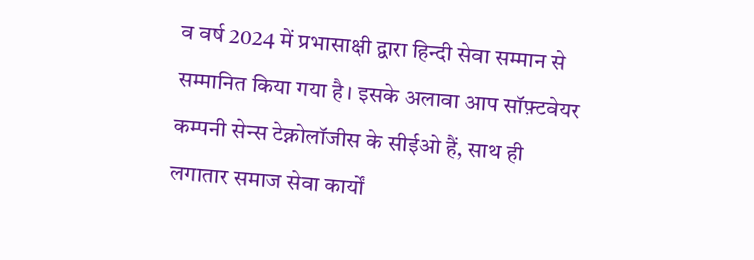व वर्ष 2024 में प्रभासाक्षी द्वारा हिन्दी सेवा सम्मान से सम्मानित किया गया है। इसके अलावा आप सॉफ़्टवेयर कम्पनी सेन्स टेक्नोलॉजीस के सीईओ हैं, साथ ही लगातार समाज सेवा कार्यों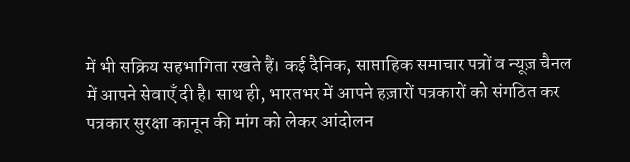में भी सक्रिय सहभागिता रखते हैं। कई दैनिक, साप्ताहिक समाचार पत्रों व न्यूज़ चैनल में आपने सेवाएँ दी है। साथ ही, भारतभर में आपने हज़ारों पत्रकारों को संगठित कर पत्रकार सुरक्षा कानून की मांग को लेकर आंदोलन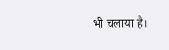भी चलाया है।